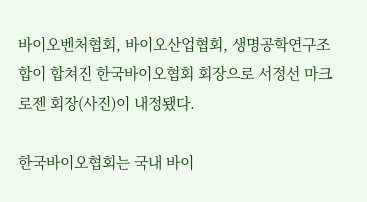바이오벤처협회, 바이오산업협회, 생명공학연구조합이 합쳐진 한국바이오협회 회장으로 서정선 마크로젠 회장(사진)이 내정됐다.

한국바이오협회는 국내 바이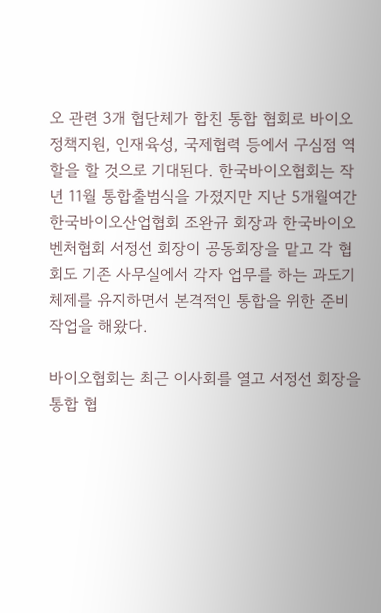오 관련 3개 협단체가 합친 통합 협회로 바이오 정책지원, 인재육성, 국제협력 등에서 구심점 역할을 할 것으로 기대된다. 한국바이오협회는 작년 11월 통합출범식을 가졌지만 지난 5개월여간 한국바이오산업협회 조완규 회장과 한국바이오벤처협회 서정선 회장이 공동회장을 맡고 각 협회도 기존 사무실에서 각자 업무를 하는 과도기 체제를 유지하면서 본격적인 통합을 위한 준비작업을 해왔다.

바이오협회는 최근 이사회를 열고 서정선 회장을 통합 협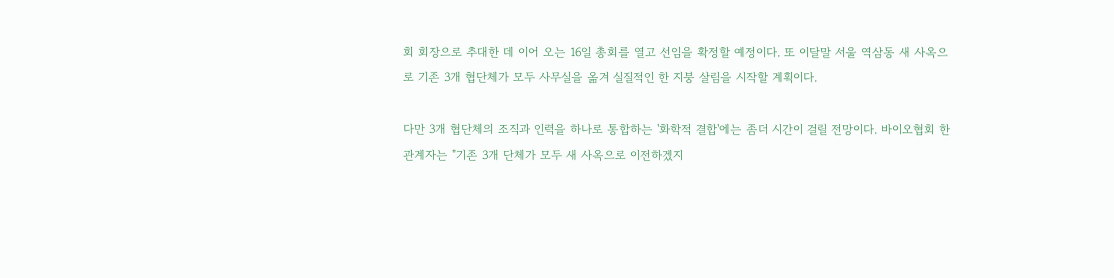회 회장으로 추대한 데 이어 오는 16일 총회를 열고 선임을 확정할 예정이다. 또 이달말 서울 역삼동 새 사옥으로 기존 3개 협단체가 모두 사무실을 옮겨 실질적인 한 지붕 살림을 시작할 계획이다.

다만 3개 협단체의 조직과 인력을 하나로 통합하는 '화학적 결합'에는 좀더 시간이 걸릴 전망이다. 바이오협회 한 관계자는 "기존 3개 단체가 모두 새 사옥으로 이전하겠지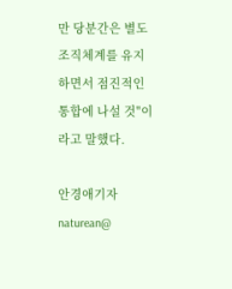만 당분간은 별도 조직체계를 유지하면서 점진적인 통합에 나설 것"이라고 말했다.

안경애기자 naturean@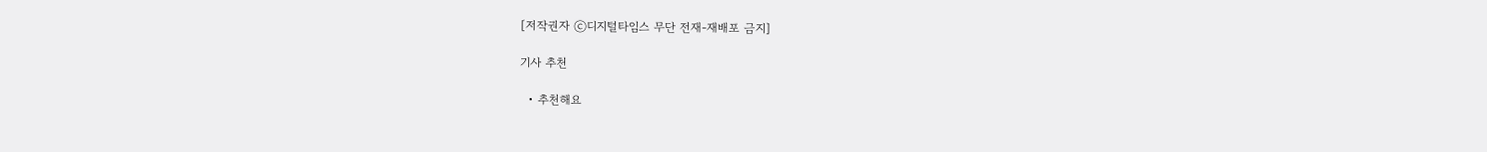[저작권자 ⓒ디지털타임스 무단 전재-재배포 금지]

기사 추천

  • 추천해요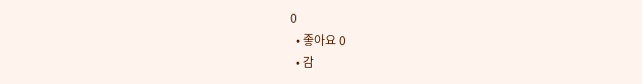0
  • 좋아요 0
  • 감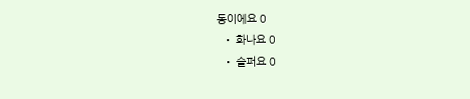동이에요 0
  • 화나요 0
  • 슬퍼요 0